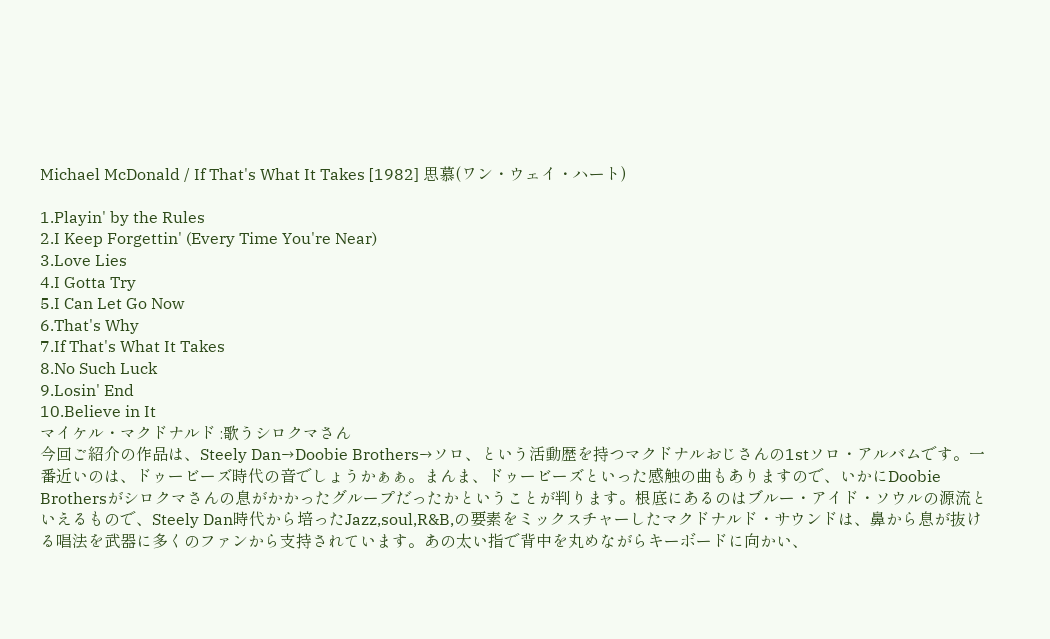Michael McDonald / If That's What It Takes [1982] 思慕(ワン・ウェイ・ハート)

1.Playin' by the Rules
2.I Keep Forgettin' (Every Time You're Near)
3.Love Lies
4.I Gotta Try
5.I Can Let Go Now
6.That's Why
7.If That's What It Takes
8.No Such Luck
9.Losin' End
10.Believe in It
マイケル・マクドナルド :歌うシロクマさん
今回ご紹介の作品は、Steely Dan→Doobie Brothers→ソロ、という活動歴を持つマクドナルおじさんの1stソロ・アルバムです。一番近いのは、ドゥービーズ時代の音でしょうかぁぁ。まんま、ドゥービーズといった感触の曲もありますので、いかにDoobie Brothersがシロクマさんの息がかかったグループだったかということが判ります。根底にあるのはブルー・アイド・ソウルの源流といえるもので、Steely Dan時代から培ったJazz,soul,R&B,の要素をミックスチャーしたマクドナルド・サウンドは、鼻から息が抜ける唱法を武器に多くのファンから支持されています。あの太い指で背中を丸めながらキーボードに向かい、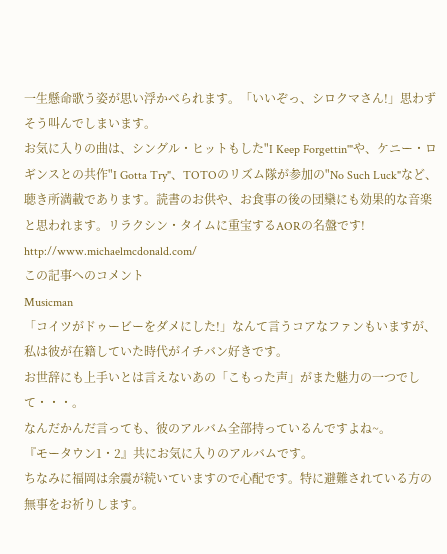一生懸命歌う姿が思い浮かべられます。「いいぞっ、シロクマさん!」思わずそう叫んでしまいます。
お気に入りの曲は、シングル・ヒットもした"I Keep Forgettin'"や、ケニー・ロギンスとの共作"I Gotta Try"、TOTOのリズム隊が参加の"No Such Luck"など、聴き所満載であります。読書のお供や、お食事の後の団欒にも効果的な音楽と思われます。リラクシン・タイムに重宝するAORの名盤です!
http://www.michaelmcdonald.com/
この記事へのコメント
Musicman
「コイツがドゥービーをダメにした!」なんて言うコアなファンもいますが、私は彼が在籍していた時代がイチバン好きです。
お世辞にも上手いとは言えないあの「こもった声」がまた魅力の一つでして・・・。
なんだかんだ言っても、彼のアルバム全部持っているんですよね~。
『モータウン1・2』共にお気に入りのアルバムです。
ちなみに福岡は余震が続いていますので心配です。特に避難されている方の無事をお祈りします。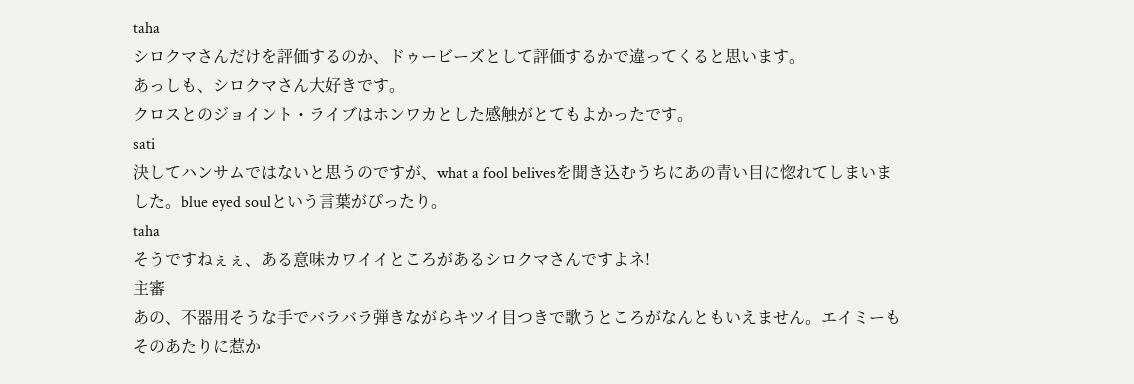taha
シロクマさんだけを評価するのか、ドゥービーズとして評価するかで違ってくると思います。
あっしも、シロクマさん大好きです。
クロスとのジョイント・ライブはホンワカとした感触がとてもよかったです。
sati
決してハンサムではないと思うのですが、what a fool belivesを聞き込むうちにあの青い目に惚れてしまいました。blue eyed soulという言葉がぴったり。
taha
そうですねぇぇ、ある意味カワイイところがあるシロクマさんですよネ!
主審
あの、不器用そうな手でバラバラ弾きながらキツイ目つきで歌うところがなんともいえません。エイミーもそのあたりに惹か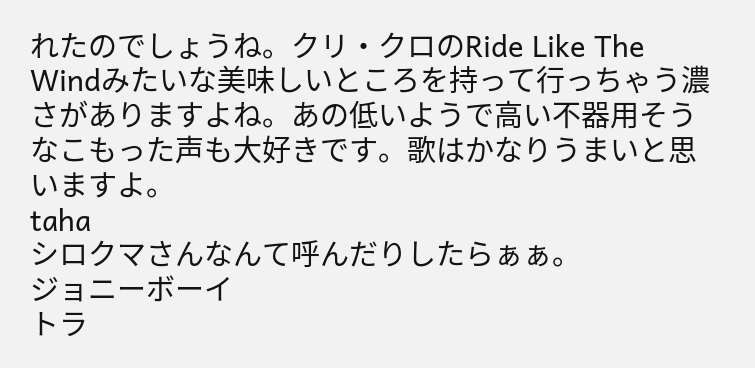れたのでしょうね。クリ・クロのRide Like The Windみたいな美味しいところを持って行っちゃう濃さがありますよね。あの低いようで高い不器用そうなこもった声も大好きです。歌はかなりうまいと思いますよ。
taha
シロクマさんなんて呼んだりしたらぁぁ。
ジョニーボーイ
トラ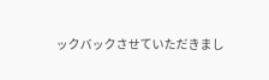ックバックさせていただきまし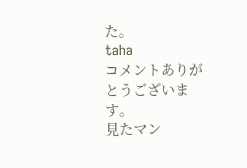た。
taha
コメントありがとうございます。
見たマン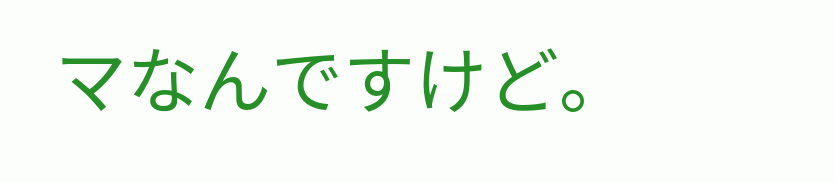マなんですけど。